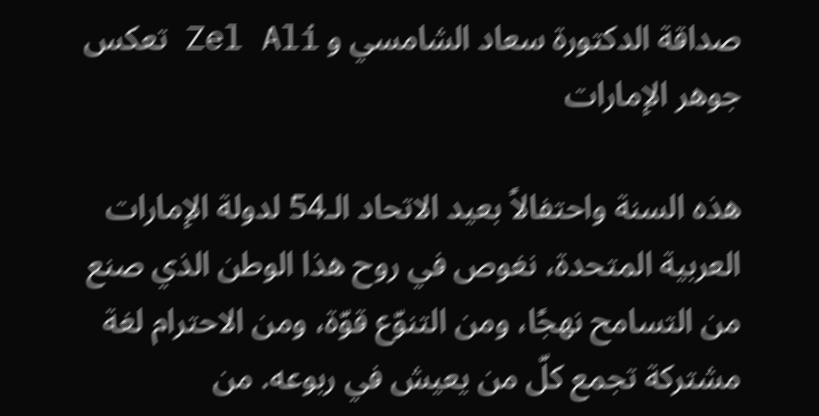صداقة الدكتورة سعاد الشامسي و Zel Ali تعكس جوهر الإمارات

هذه السنة واحتفالاً بعيد الاتحاد الـ54 لدولة الإمارات العربية المتحدة، نغوص في روح هذا الوطن الذي صنع من التسامح نهجًا، ومن التنوّع قوّة، ومن الاحترام لغة مشتركة تجمع كلّ من يعيش في ربوعه. من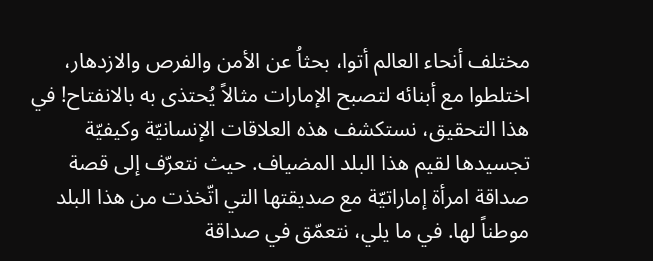مختلف أنحاء العالم أتوا، بحثاُ عن الأمن والفرص والازدهار، اختلطوا مع أبنائه لتصبح الإمارات مثالاً يُحتذى به بالانفتاح! في هذا التحقيق، نستكشف هذه العلاقات الإنسانيّة وكيفيّة تجسيدها لقيم هذا البلد المضياف. حيث نتعرّف إلى قصة صداقة امرأة إماراتيّة مع صديقتها التي اتّخذت من هذا البلد موطناً لها. في ما يلي، نتعمّق في صداقة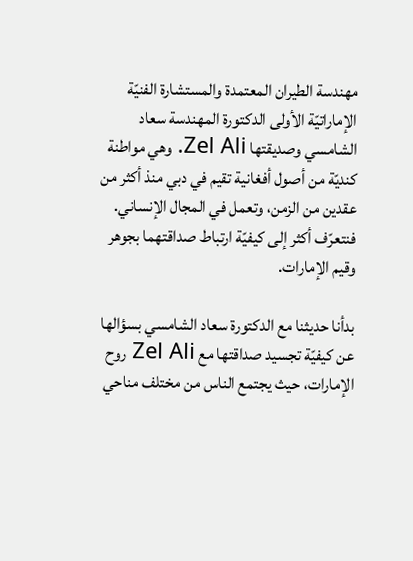مهندسة الطيران المعتمدة والمستشارة الفنيّة الإماراتيّة الأولى الدكتورة المهندسة سعاد الشامسي وصديقتها Zel Ali. وهي مواطنة كنديّة من أصول أفغانية تقيم في دبي منذ أكثر من عقدين من الزمن، وتعمل في المجال الإنساني. فنتعرّف أكثر إلى كيفيّة ارتباط صداقتهما بجوهر وقيم الإمارات.

بدأنا حديثنا مع الدكتورة سعاد الشامسي بسؤالها عن كيفيّة تجسيد صداقتها مع Zel Ali روح الإمارات، حيث يجتمع الناس من مختلف مناحي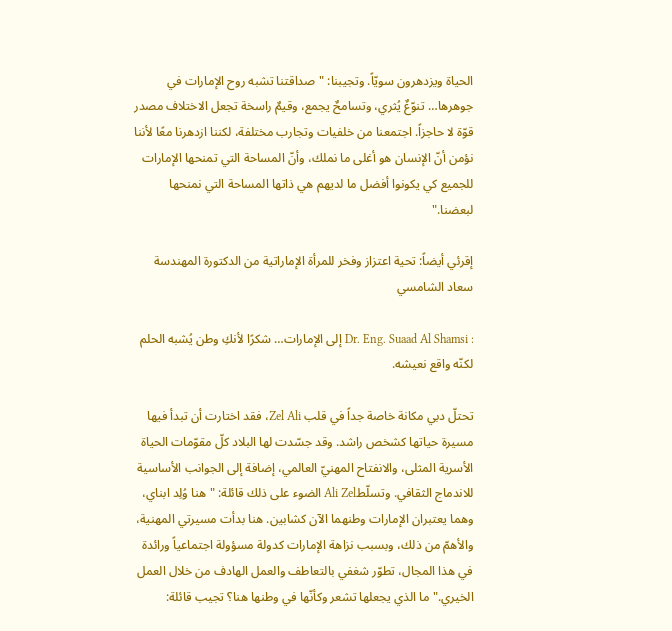الحياة ويزدهرون سويّاً. وتجيبنا: "صداقتنا تشبه روح الإمارات في جوهرها… تنوّعٌ يُثري، وتسامحٌ يجمع، وقيمٌ راسخة تجعل الاختلاف مصدر قوّة لا حاجزاً. اجتمعنا من خلفيات وتجارب مختلفة، لكننا ازدهرنا معًا لأننا نؤمن أنّ الإنسان هو أغلى ما نملك، وأنّ المساحة التي تمنحها الإمارات للجميع كي يكونوا أفضل ما لديهم هي ذاتها المساحة التي نمنحها لبعضنا."

إقرئي أيضاً: تحية اعتزاز وفخر للمرأة الإماراتية من الدكتورة المهندسة سعاد الشامسي

: Dr. Eng. Suaad Al Shamsi إلى الإمارات… شكرًا لأنكِ وطن يُشبه الحلم لكنّه واقع نعيشه.

تحتلّ دبي مكانة خاصة جداً في قلب Zel Ali، فقد اختارت أن تبدأ فيها مسيرة حياتها كشخص راشد. وقد جسّدت لها البلاد كلّ مقوّمات الحياة الأسرية المثلى، والانفتاح المهنيّ العالمي، إضافة إلى الجوانب الأساسية للاندماج الثقافي. وتسلّطAli Zel الضوء على ذلك قائلة: "هنا وُلِد ابناي، وهما يعتبران الإمارات وطنهما الآن كشابين. هنا بدأت مسيرتي المهنية، والأهمّ من ذلك، وبسبب نزاهة الإمارات كدولة مسؤولة اجتماعياً ورائدة في هذا المجال، تطوّر شغفي بالتعاطف والعمل الهادف من خلال العمل الخيري." ما الذي يجعلها تشعر وكأنّها في وطنها هنا؟ تجيب قائلة: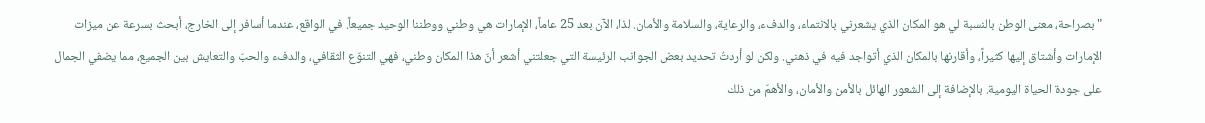"بصراحة، معنى الوطن بالنسبة لي هو المكان الذي يشعرني بالانتماء، والدفء، والرعاية، والسلامة والأمان. لذا، الآن بعد 25 عاماً، الإمارات هي وطني ووطننا الوحيد جميعاً. في الواقع، عندما أسافر إلى الخارج، أبحث بسرعة عن ميزات الإمارات وأشتاق إليها كثيراً، وأقارنها بالمكان الذي أتواجد فيه في ذهني. ولكن لو أردتُ تحديد بعض الجوانب الرئيسة التي جعلتني أشعر أنّ هذا المكان وطني، فهي التنوّع الثقافي، والدفء والحبّ والتعايش بين الجميع، مما يضفي الجمال على جودة الحياة اليومية. بالإضافة إلى الشعور الهائل بالأمن والأمان، والأهمّ من ذلك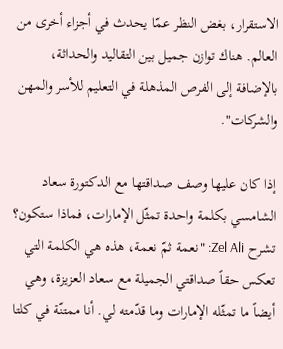الاستقرار، بغض النظر عمّا يحدث في أجزاء أخرى من العالم. هناك توازن جميل بين التقاليد والحداثة، بالإضافة إلى الفرص المذهلة في التعليم للأسر والمهن والشركات".

إذا كان عليها وصف صداقتها مع الدكتورة سعاد الشامسي بكلمة واحدة تمثّل الإمارات، فماذا ستكون؟ تشرح Zel Ali: "نعمة ثمّ نعمة، هذه هي الكلمة التي تعكس حقاً صداقتي الجميلة مع سعاد العزيزة، وهي أيضاً ما تمثّله الإمارات وما قدّمته لي. أنا ممتنّة في كلتا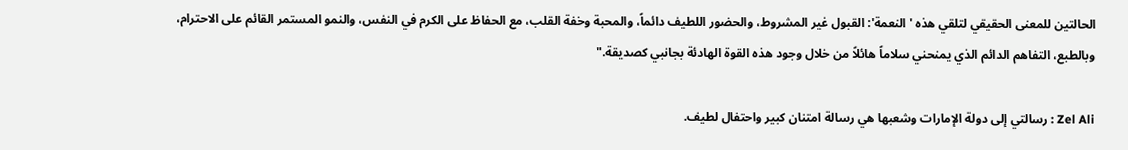الحالتين للمعنى الحقيقي لتلقي هذه 'النعمة': القبول غير المشروط، والحضور اللطيف دائماً، والمحبة وخفة القلب، مع الحفاظ على الكرم في النفس، والنمو المستمر القائم على الاحترام، وبالطبع، التفاهم الدائم الذي يمنحني سلاماً هائلاً من خلال وجود هذه القوة الهادئة بجانبي كصديقة."

Zel Ali : رسالتي إلى دولة الإمارات وشعبها هي رسالة امتنان كبير واحتفال لطيف.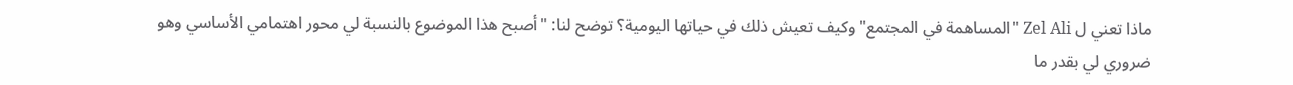ماذا تعني ل Zel Ali "المساهمة في المجتمع" وكيف تعيش ذلك في حياتها اليومية؟ توضح لنا: "أصبح هذا الموضوع بالنسبة لي محور اهتمامي الأساسي وهو ضروري لي بقدر ما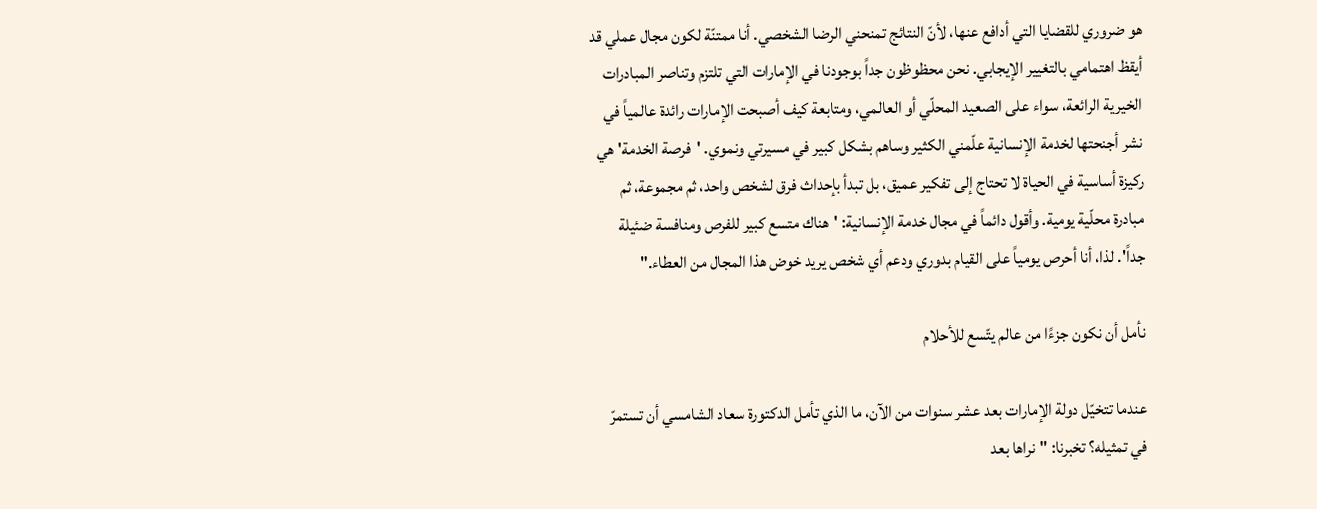هو ضروري للقضايا التي أدافع عنها، لأنّ النتائج تمنحني الرضا الشخصي. أنا ممتنّة لكون مجال عملي قد أيقظ اهتمامي بالتغيير الإيجابي. نحن محظوظون جداً بوجودنا في الإمارات التي تلتزم وتناصر المبادرات الخيرية الرائعة، سواء على الصعيد المحلّي أو العالمي، ومتابعة كيف أصبحت الإمارات رائدة عالمياً في نشر أجنحتها لخدمة الإنسانية علّمني الكثير وساهم بشكل كبير في مسيرتي ونموي. 'فرصة الخدمة' هي ركيزة أساسية في الحياة لا تحتاج إلى تفكير عميق، بل تبدأ بإحداث فرق لشخص واحد، ثم مجموعة، ثم مبادرة محلّية يومية. وأقول دائماً في مجال خدمة الإنسانية: 'هناك متسع كبير للفرص ومنافسة ضئيلة جداً'. لذا، أنا أحرص يومياً على القيام بدوري ودعم أي شخص يريد خوض هذا المجال من العطاء."

نأمل أن نكون جزءًا من عالم يتّسع للأحلام

عندما تتخيّل دولة الإمارات بعد عشر سنوات من الآن، ما الذي تأمل الدكتورة سعاد الشامسي أن تستمرّ في تمثيله؟ تخبرنا: "نراها بعد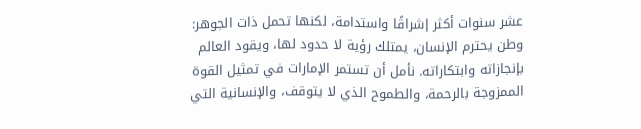عشر سنوات أكثر إشراقًا واستدامة، لكنها تحمل ذات الجوهر: وطن يحترم الإنسان، يمتلك رؤية لا حدود لها، ويقود العالم بإنجازاته وابتكاراته. نأمل أن تستمر الإمارات في تمثيل القوة الممزوجة بالرحمة، والطموح الذي لا يتوقف، والإنسانية التي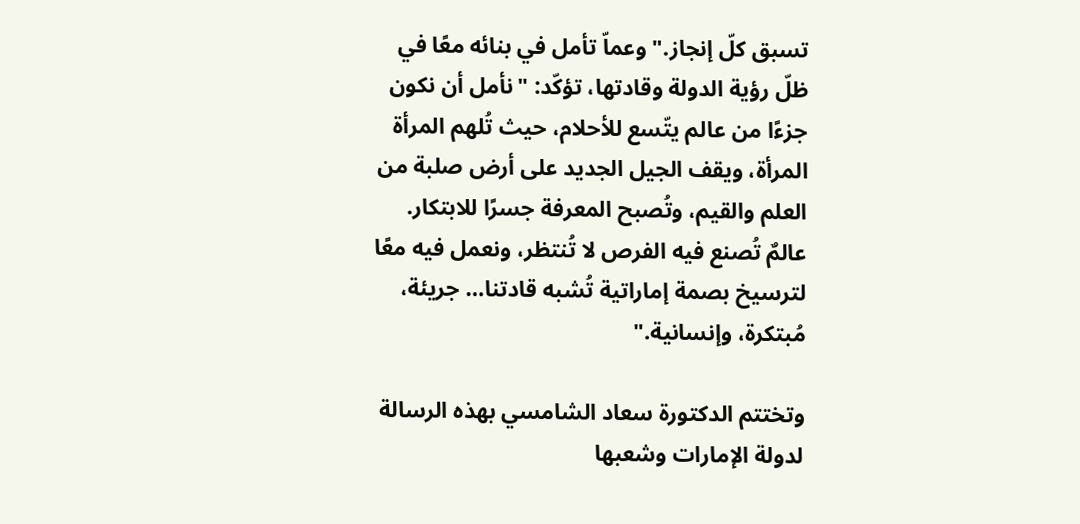تسبق كلّ إنجاز." وعماّ تأمل في بنائه معًا في ظلّ رؤية الدولة وقادتها، تؤكّد: "نأمل أن نكون جزءًا من عالم يتّسع للأحلام، حيث تُلهم المرأة المرأة، ويقف الجيل الجديد على أرض صلبة من العلم والقيم، وتُصبح المعرفة جسرًا للابتكار. عالمٌ تُصنع فيه الفرص لا تُنتظر، ونعمل فيه معًا لترسيخ بصمة إماراتية تُشبه قادتنا… جريئة، مُبتكرة، وإنسانية."

وتختتم الدكتورة سعاد الشامسي بهذه الرسالة لدولة الإمارات وشعبها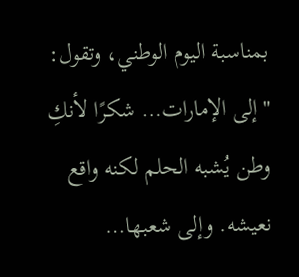بمناسبة اليوم الوطني، وتقول: "إلى الإمارات… شكرًا لأنكِ وطن يُشبه الحلم لكنه واقع نعيشه. وإلى شعبها…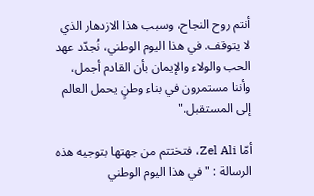أنتم روح النجاح، وسبب هذا الازدهار الذي لا يتوقف. في هذا اليوم الوطني، نُجدّد عهد الحب والولاء والإيمان بأن القادم أجمل، وأننا مستمرون في بناء وطنٍ يحمل العالم إلى المستقبل."

أمّا Zel Ali، فتختتم من جهتها بتوجيه هذه الرسالة : "في هذا اليوم الوطني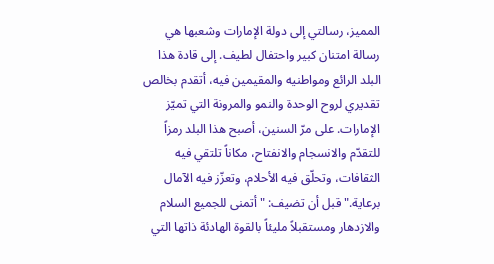المميز، رسالتي إلى دولة الإمارات وشعبها هي رسالة امتنان كبير واحتفال لطيف. إلى قادة هذا البلد الرائع ومواطنيه والمقيمين فيه، أتقدم بخالص تقديري لروح الوحدة والنمو والمرونة التي تميّز الإمارات. على مرّ السنين، أصبح هذا البلد رمزاً للتقدّم والانسجام والانفتاح، مكاناً تلتقي فيه الثقافات، وتحلّق فيه الأحلام، وتعزّز فيه الآمال برعاية." قبل أن تضيف: " أتمنى للجميع السلام والازدهار ومستقبلاً مليئاً بالقوة الهادئة ذاتها التي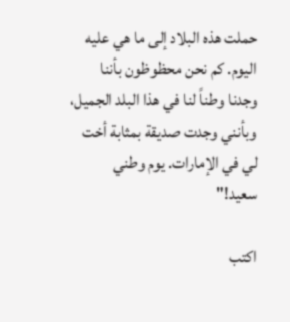حملت هذه البلاد إلى ما هي عليه اليوم. كم نحن محظوظون بأننا وجدنا وطناً لنا في هذا البلد الجميل، وبأنني وجدت صديقة بمثابة أخت لي في الإمارات. يوم وطني سعيد!"

اكتب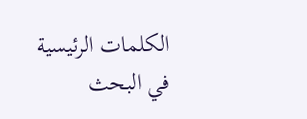الكلمات الرئيسية في البحث